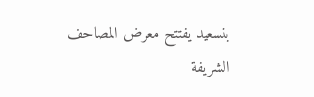بنسعيد يفتتح معرض المصاحف الشريفة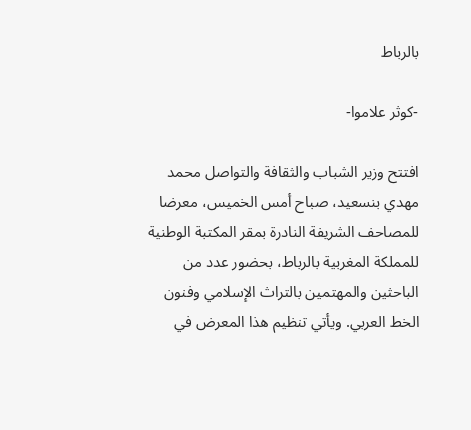بالرباط

-كوثر علاموا-

افتتح وزير الشباب والثقافة والتواصل محمد مهدي بنسعيد، صباح أمس الخميس، معرضا للمصاحف الشريفة النادرة بمقر المكتبة الوطنية للمملكة المغربية بالرباط، بحضور عدد من الباحثين والمهتمين بالتراث الإسلامي وفنون الخط العربي. ويأتي تنظيم هذا المعرض في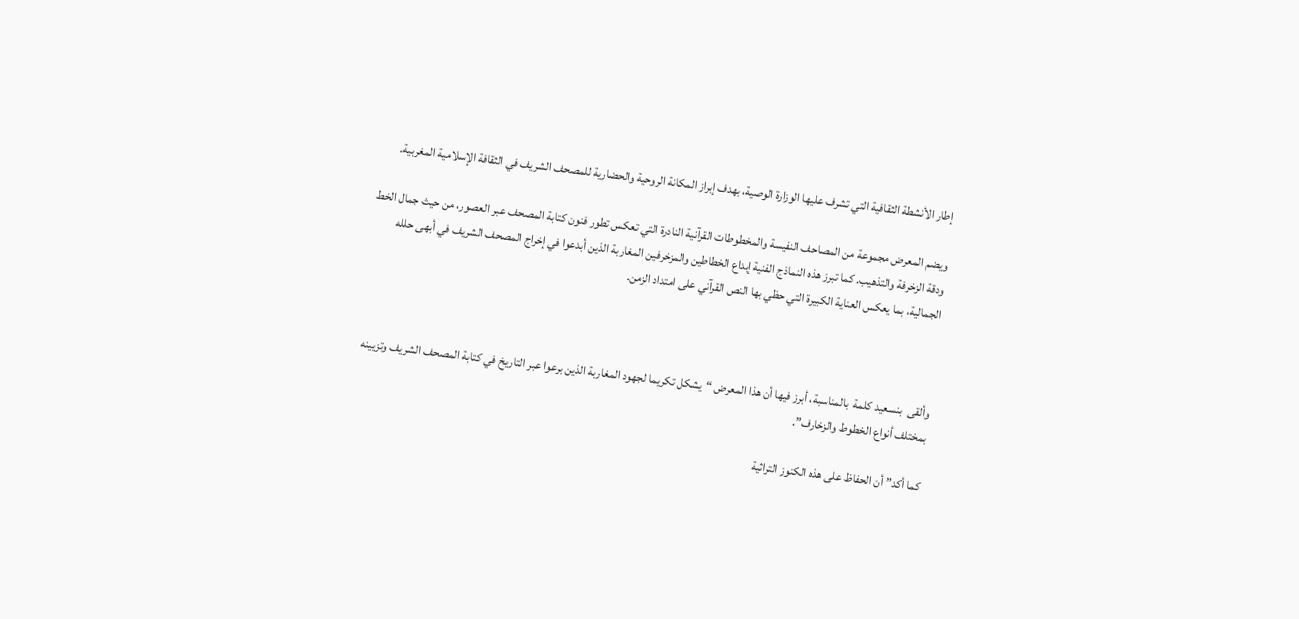إطار الأنشطة الثقافية التي تشرف عليها الوزارة الوصية، بهدف إبراز المكانة الروحية والحضارية للمصحف الشريف في الثقافة الإسلامية المغربية.

ويضم المعرض مجموعة من المصاحف النفيسة والمخطوطات القرآنية النادرة التي تعكس تطور فنون كتابة المصحف عبر العصور، من حيث جمال الخط ودقة الزخرفة والتذهيب. كما تبرز هذه النماذج الفنية إبداع الخطاطين والمزخرفين المغاربة الذين أبدعوا في إخراج المصحف الشريف في أبهى حلله الجمالية، بما يعكس العناية الكبيرة التي حظي بها النص القرآني على امتداد الزمن.



وألقى  بنسعيد كلمة  بالمناسبة، أبرز فيها أن هذا المعرض “يشكل تكريما لجهود المغاربة الذين برعوا عبر التاريخ في كتابة المصحف الشريف وتزيينه بمختلف أنواع الخطوط والزخارف”.

كما أكد” أن الحفاظ على هذه الكنوز التراثية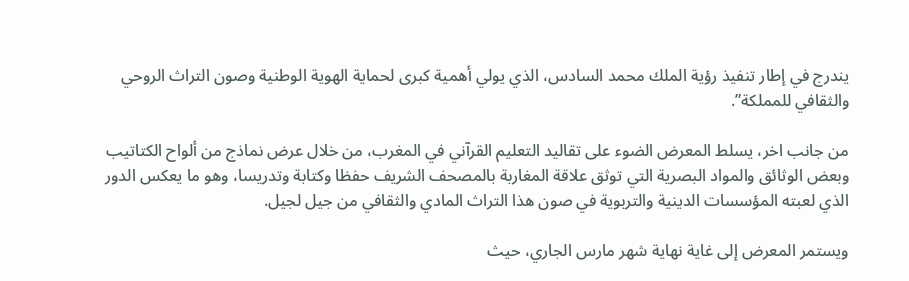يندرج في إطار تنفيذ رؤية الملك محمد السادس، الذي يولي أهمية كبرى لحماية الهوية الوطنية وصون التراث الروحي والثقافي للمملكة”.

من جانب اخر، يسلط المعرض الضوء على تقاليد التعليم القرآني في المغرب، من خلال عرض نماذج من ألواح الكتاتيب وبعض الوثائق والمواد البصرية التي توثق علاقة المغاربة بالمصحف الشريف حفظا وكتابة وتدريسا، وهو ما يعكس الدور الذي لعبته المؤسسات الدينية والتربوية في صون هذا التراث المادي والثقافي من جيل لجيل.

ويستمر المعرض إلى غاية نهاية شهر مارس الجاري، حيث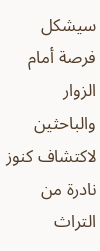سيشكل فرصة أمام الزوار والباحثين لاكتشاف كنوز نادرة من التراث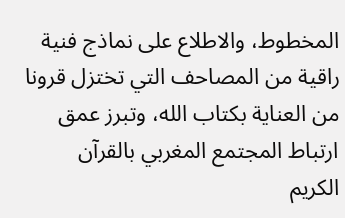المخطوط، والاطلاع على نماذج فنية راقية من المصاحف التي تختزل قرونا من العناية بكتاب الله، وتبرز عمق ارتباط المجتمع المغربي بالقرآن الكريم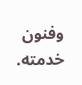وفنون خدمته.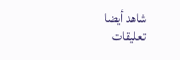شاهد أيضا
تعليقات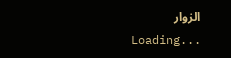الزوار
Loading...